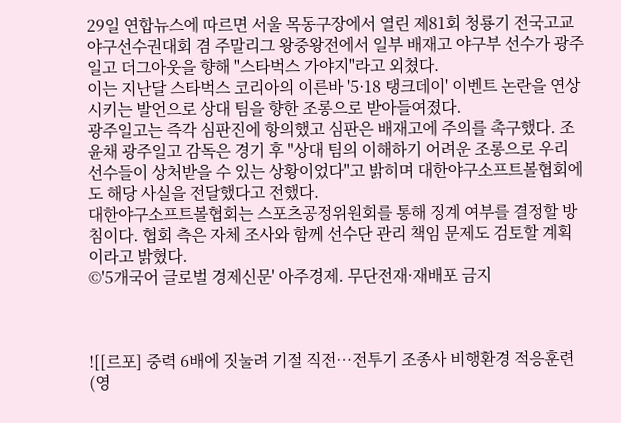29일 연합뉴스에 따르면 서울 목동구장에서 열린 제81회 청룡기 전국고교야구선수권대회 겸 주말리그 왕중왕전에서 일부 배재고 야구부 선수가 광주일고 더그아웃을 향해 "스타벅스 가야지"라고 외쳤다.
이는 지난달 스타벅스 코리아의 이른바 '5·18 탱크데이' 이벤트 논란을 연상시키는 발언으로 상대 팀을 향한 조롱으로 받아들여졌다.
광주일고는 즉각 심판진에 항의했고 심판은 배재고에 주의를 촉구했다. 조윤채 광주일고 감독은 경기 후 "상대 팀의 이해하기 어려운 조롱으로 우리 선수들이 상처받을 수 있는 상황이었다"고 밝히며 대한야구소프트볼협회에도 해당 사실을 전달했다고 전했다.
대한야구소프트볼협회는 스포츠공정위원회를 통해 징계 여부를 결정할 방침이다. 협회 측은 자체 조사와 함께 선수단 관리 책임 문제도 검토할 계획이라고 밝혔다.
©'5개국어 글로벌 경제신문' 아주경제. 무단전재·재배포 금지



![[르포] 중력 6배에 짓눌려 기절 직전…전투기 조종사 비행환경 적응훈련(영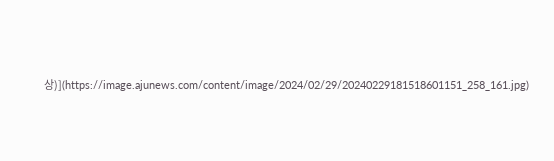상)](https://image.ajunews.com/content/image/2024/02/29/20240229181518601151_258_161.jpg)